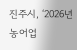진주시, ‘2026년 농어업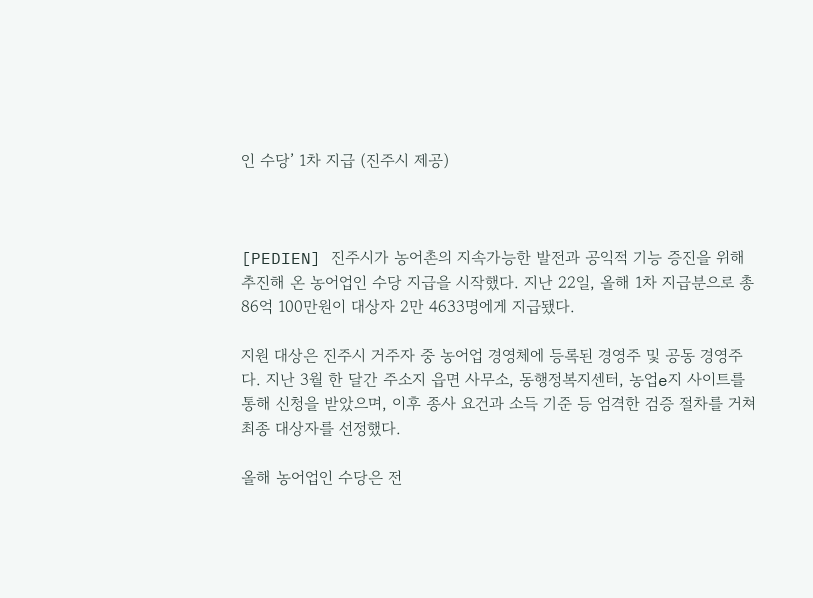인 수당’ 1차 지급 (진주시 제공)



[PEDIEN] 진주시가 농어촌의 지속가능한 발전과 공익적 기능 증진을 위해 추진해 온 농어업인 수당 지급을 시작했다. 지난 22일, 올해 1차 지급분으로 총 86억 100만원이 대상자 2만 4633명에게 지급됐다.

지원 대상은 진주시 거주자 중 농어업 경영체에 등록된 경영주 및 공동 경영주다. 지난 3월 한 달간 주소지 읍면 사무소, 동행정복지센터, 농업e지 사이트를 통해 신청을 받았으며, 이후 종사 요건과 소득 기준 등 엄격한 검증 절차를 거쳐 최종 대상자를 선정했다.

올해 농어업인 수당은 전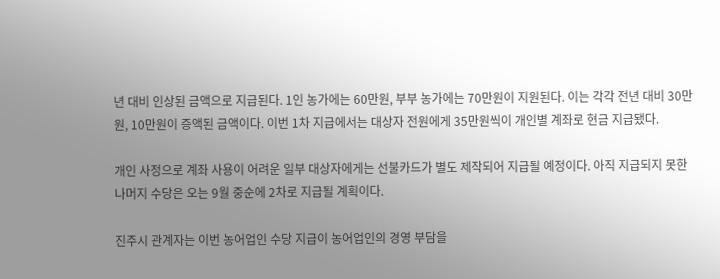년 대비 인상된 금액으로 지급된다. 1인 농가에는 60만원, 부부 농가에는 70만원이 지원된다. 이는 각각 전년 대비 30만원, 10만원이 증액된 금액이다. 이번 1차 지급에서는 대상자 전원에게 35만원씩이 개인별 계좌로 현금 지급됐다.

개인 사정으로 계좌 사용이 어려운 일부 대상자에게는 선불카드가 별도 제작되어 지급될 예정이다. 아직 지급되지 못한 나머지 수당은 오는 9월 중순에 2차로 지급될 계획이다.

진주시 관계자는 이번 농어업인 수당 지급이 농어업인의 경영 부담을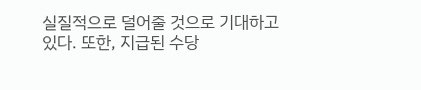실질적으로 덜어줄 것으로 기대하고 있다. 또한, 지급된 수당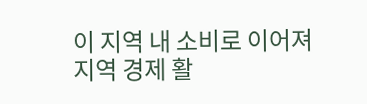이 지역 내 소비로 이어져 지역 경제 활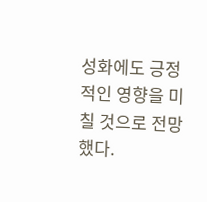성화에도 긍정적인 영향을 미칠 것으로 전망했다.